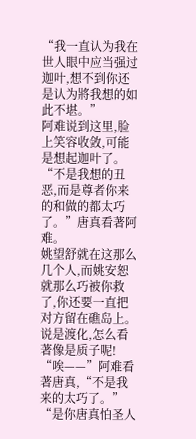“我一直认为我在世人眼中应当强过迦叶,想不到你还是认为將我想的如此不堪。”
阿难说到这里,脸上笑容收敛,可能是想起迦叶了。
“不是我想的丑恶,而是尊者你来的和做的都太巧了。”唐真看著阿难。
姚望舒就在这那么几个人,而姚安恕就那么巧被你救了,你还要一直把对方留在礁岛上。
说是渡化,怎么看著像是质子呢!
“唉——”阿难看著唐真,“不是我来的太巧了。”
“是你唐真怕圣人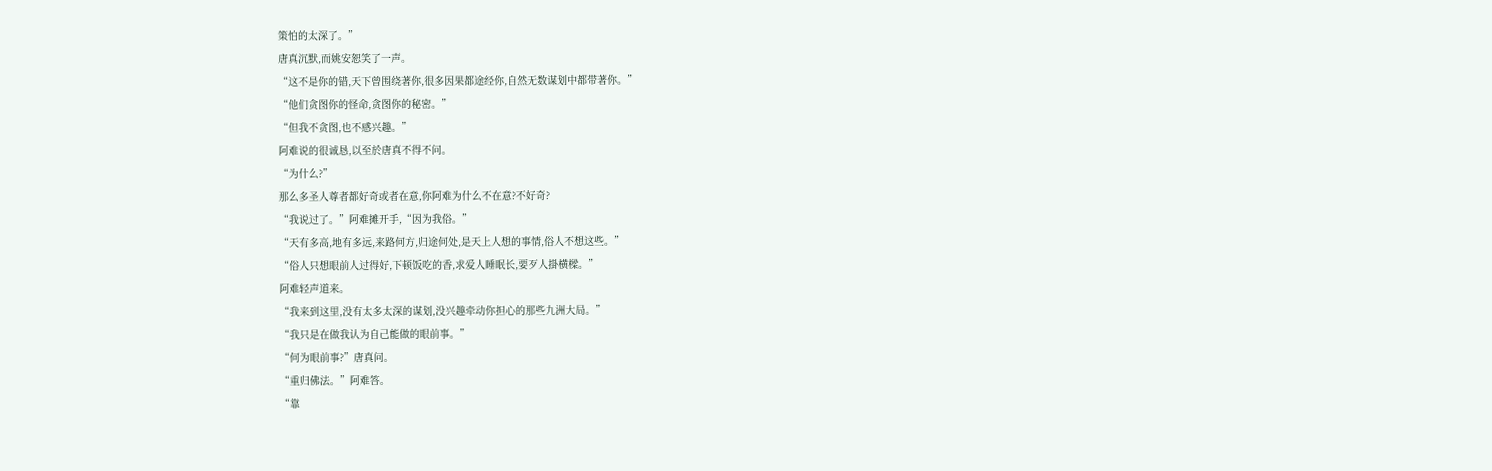策怕的太深了。”
唐真沉默,而姚安恕笑了一声。
“这不是你的错,天下曾围绕著你,很多因果都途经你,自然无数谋划中都带著你。”
“他们贪图你的怪命,贪图你的秘密。”
“但我不贪图,也不感兴趣。”
阿难说的很诚恳,以至於唐真不得不问。
“为什么?”
那么多圣人尊者都好奇或者在意,你阿难为什么不在意?不好奇?
“我说过了。”阿难摊开手,“因为我俗。”
“天有多高,地有多远,来路何方,归途何处,是天上人想的事情,俗人不想这些。”
“俗人只想眼前人过得好,下顿饭吃的香,求爱人睡眠长,要歹人掛横樑。”
阿难轻声道来。
“我来到这里,没有太多太深的谋划,没兴趣牵动你担心的那些九洲大局。”
“我只是在做我认为自己能做的眼前事。”
“何为眼前事?”唐真问。
“重归佛法。”阿难答。
“靠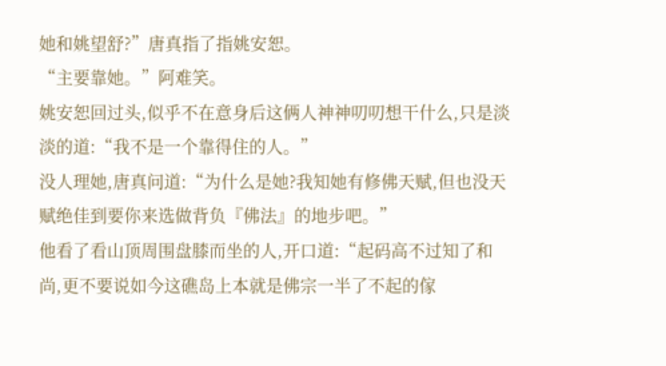她和姚望舒?”唐真指了指姚安恕。
“主要靠她。”阿难笑。
姚安恕回过头,似乎不在意身后这俩人神神叨叨想干什么,只是淡淡的道:“我不是一个靠得住的人。”
没人理她,唐真问道:“为什么是她?我知她有修佛天赋,但也没天赋绝佳到要你来选做背负『佛法』的地步吧。”
他看了看山顶周围盘膝而坐的人,开口道:“起码高不过知了和尚,更不要说如今这礁岛上本就是佛宗一半了不起的傢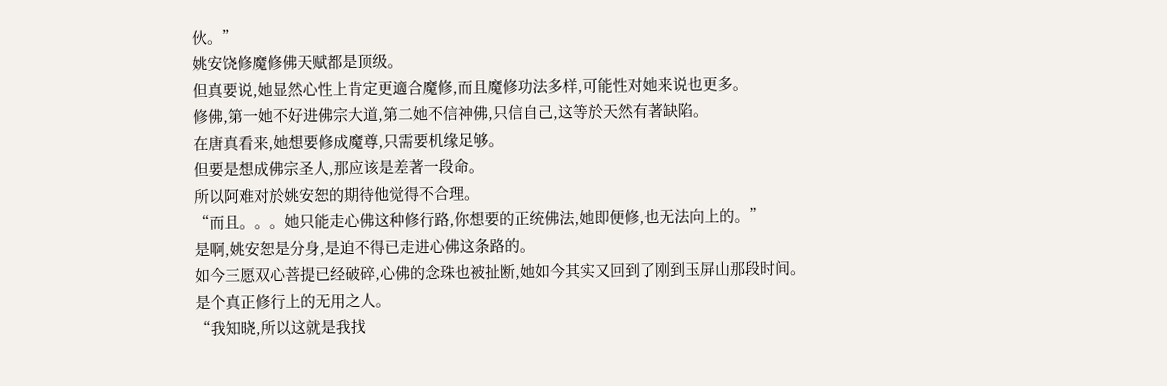伙。”
姚安饶修魔修佛天赋都是顶级。
但真要说,她显然心性上肯定更適合魔修,而且魔修功法多样,可能性对她来说也更多。
修佛,第一她不好进佛宗大道,第二她不信神佛,只信自己,这等於天然有著缺陷。
在唐真看来,她想要修成魔尊,只需要机缘足够。
但要是想成佛宗圣人,那应该是差著一段命。
所以阿难对於姚安恕的期待他觉得不合理。
“而且。。。她只能走心佛这种修行路,你想要的正统佛法,她即便修,也无法向上的。”
是啊,姚安恕是分身,是迫不得已走进心佛这条路的。
如今三愿双心菩提已经破碎,心佛的念珠也被扯断,她如今其实又回到了刚到玉屏山那段时间。
是个真正修行上的无用之人。
“我知晓,所以这就是我找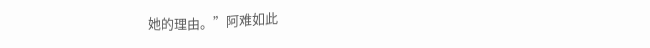她的理由。”阿难如此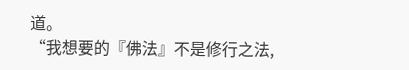道。
“我想要的『佛法』不是修行之法,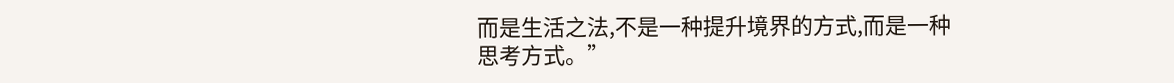而是生活之法,不是一种提升境界的方式,而是一种思考方式。”